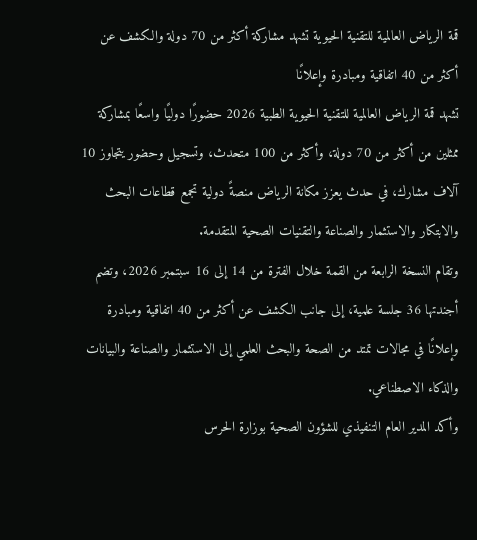قمة الرياض العالمية للتقنية الحيوية تشهد مشاركة أكثر من 70 دولة والكشف عن أكثر من 40 اتفاقية ومبادرة وإعلانًا
تشهد قمة الرياض العالمية للتقنية الحيوية الطبية 2026 حضورًا دوليًا واسعًا بمشاركة ممثلين من أكثر من 70 دولة، وأكثر من 100 متحدث، وتسجيل وحضور يتجاوز 10 آلاف مشارك، في حدث يعزز مكانة الرياض منصةً دولية تجمع قطاعات البحث والابتكار والاستثمار والصناعة والتقنيات الصحية المتقدمة.
وتقام النسخة الرابعة من القمة خلال الفترة من 14 إلى 16 سبتمبر 2026، وتضم أجندتها 36 جلسة علمية، إلى جانب الكشف عن أكثر من 40 اتفاقية ومبادرة وإعلانًا في مجالات تمتد من الصحة والبحث العلمي إلى الاستثمار والصناعة والبيانات والذكاء الاصطناعي.
وأكد المدير العام التنفيذي للشؤون الصحية بوزارة الحرس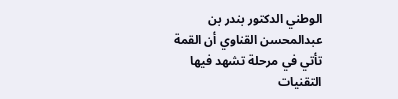الوطني الدكتور بندر بن عبدالمحسن القناوي أن القمة تأتي في مرحلة تشهد فيها التقنيات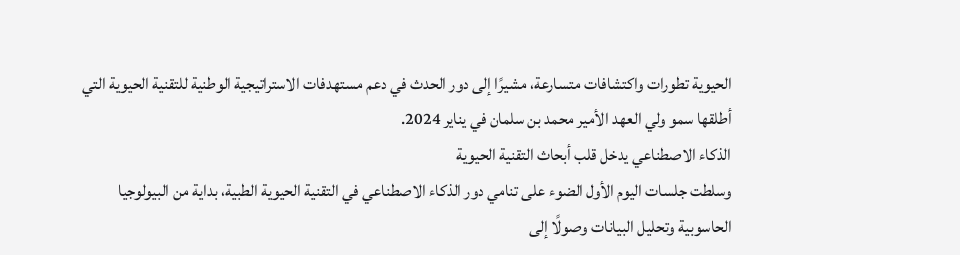الحيوية تطورات واكتشافات متسارعة، مشيرًا إلى دور الحدث في دعم مستهدفات الاستراتيجية الوطنية للتقنية الحيوية التي أطلقها سمو ولي العهد الأمير محمد بن سلمان في يناير 2024.
الذكاء الاصطناعي يدخل قلب أبحاث التقنية الحيوية
وسلطت جلسات اليوم الأول الضوء على تنامي دور الذكاء الاصطناعي في التقنية الحيوية الطبية، بداية من البيولوجيا الحاسوبية وتحليل البيانات وصولًا إلى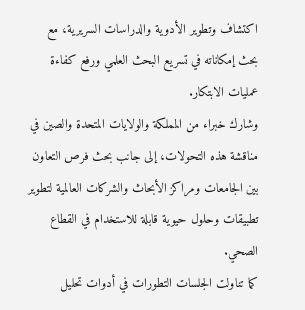اكتشاف وتطوير الأدوية والدراسات السريرية، مع بحث إمكاناته في تسريع البحث العلمي ورفع كفاءة عمليات الابتكار.
وشارك خبراء من المملكة والولايات المتحدة والصين في مناقشة هذه التحولات، إلى جانب بحث فرص التعاون بين الجامعات ومراكز الأبحاث والشركات العالمية لتطوير تطبيقات وحلول حيوية قابلة للاستخدام في القطاع الصحي.
كما تناولت الجلسات التطورات في أدوات تحليل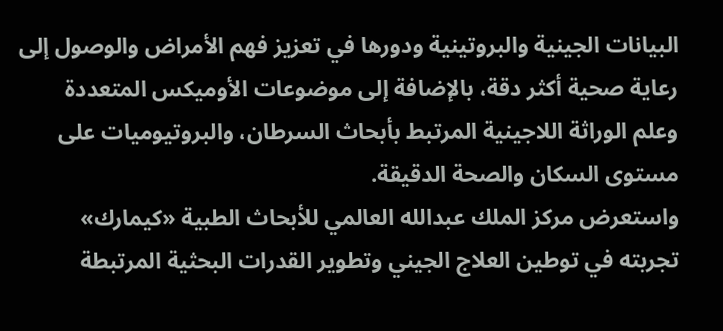البيانات الجينية والبروتينية ودورها في تعزيز فهم الأمراض والوصول إلى رعاية صحية أكثر دقة، بالإضافة إلى موضوعات الأوميكس المتعددة وعلم الوراثة اللاجينية المرتبط بأبحاث السرطان، والبروتيوميات على مستوى السكان والصحة الدقيقة.
واستعرض مركز الملك عبدالله العالمي للأبحاث الطبية «كيمارك» تجربته في توطين العلاج الجيني وتطوير القدرات البحثية المرتبطة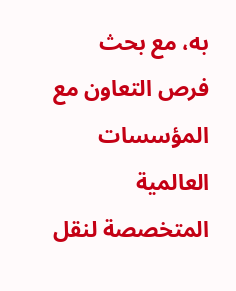به، مع بحث فرص التعاون مع المؤسسات العالمية المتخصصة لنقل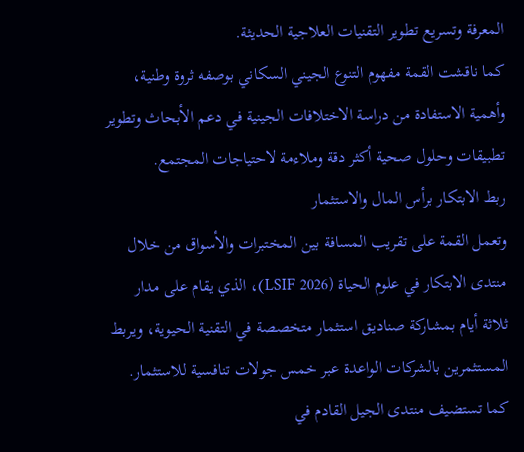المعرفة وتسريع تطوير التقنيات العلاجية الحديثة.
كما ناقشت القمة مفهوم التنوع الجيني السكاني بوصفه ثروة وطنية، وأهمية الاستفادة من دراسة الاختلافات الجينية في دعم الأبحاث وتطوير تطبيقات وحلول صحية أكثر دقة وملاءمة لاحتياجات المجتمع.
ربط الابتكار برأس المال والاستثمار
وتعمل القمة على تقريب المسافة بين المختبرات والأسواق من خلال منتدى الابتكار في علوم الحياة (LSIF 2026)، الذي يقام على مدار ثلاثة أيام بمشاركة صناديق استثمار متخصصة في التقنية الحيوية، ويربط المستثمرين بالشركات الواعدة عبر خمس جولات تنافسية للاستثمار.
كما تستضيف منتدى الجيل القادم في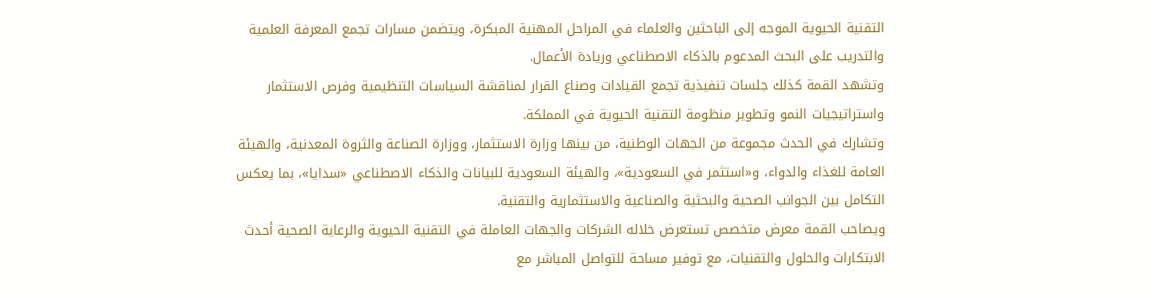التقنية الحيوية الموجه إلى الباحثين والعلماء في المراحل المهنية المبكرة، ويتضمن مسارات تجمع المعرفة العلمية والتدريب على البحث المدعوم بالذكاء الاصطناعي وريادة الأعمال.
وتشهد القمة كذلك جلسات تنفيذية تجمع القيادات وصناع القرار لمناقشة السياسات التنظيمية وفرص الاستثمار واستراتيجيات النمو وتطوير منظومة التقنية الحيوية في المملكة.
وتشارك في الحدث مجموعة من الجهات الوطنية، من بينها وزارة الاستثمار، ووزارة الصناعة والثروة المعدنية، والهيئة العامة للغذاء والدواء، و«استثمر في السعودية»، والهيئة السعودية للبيانات والذكاء الاصطناعي «سدايا»، بما يعكس التكامل بين الجوانب الصحية والبحثية والصناعية والاستثمارية والتقنية.
ويصاحب القمة معرض متخصص تستعرض خلاله الشركات والجهات العاملة في التقنية الحيوية والرعاية الصحية أحدث الابتكارات والحلول والتقنيات، مع توفير مساحة للتواصل المباشر مع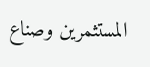المستثمرين وصناع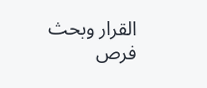القرار وبحث فرص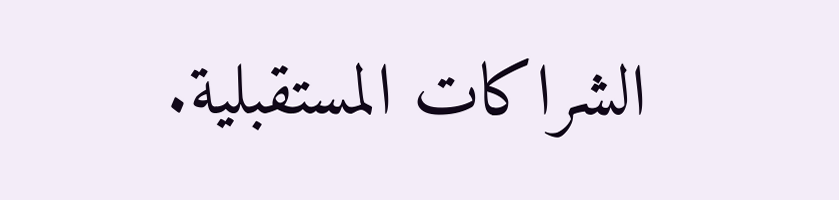الشراكات المستقبلية.